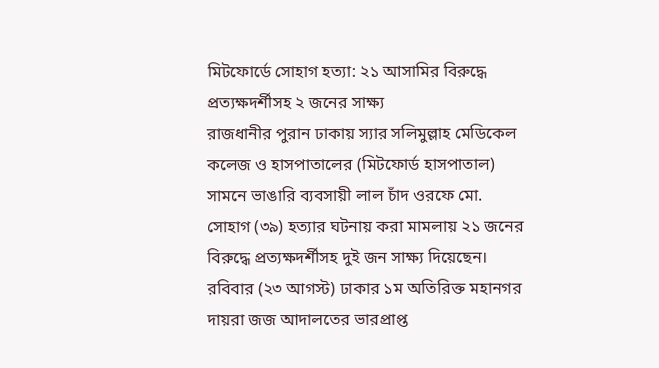মিটফোর্ডে সোহাগ হত্যা: ২১ আসামির বিরুদ্ধে প্রত্যক্ষদর্শীসহ ২ জনের সাক্ষ্য
রাজধানীর পুরান ঢাকায় স্যার সলিমুল্লাহ মেডিকেল কলেজ ও হাসপাতালের (মিটফোর্ড হাসপাতাল) সামনে ভাঙারি ব্যবসায়ী লাল চাঁদ ওরফে মো. সোহাগ (৩৯) হত্যার ঘটনায় করা মামলায় ২১ জনের বিরুদ্ধে প্রত্যক্ষদর্শীসহ দুই জন সাক্ষ্য দিয়েছেন।
রবিবার (২৩ আগস্ট) ঢাকার ১ম অতিরিক্ত মহানগর দায়রা জজ আদালতের ভারপ্রাপ্ত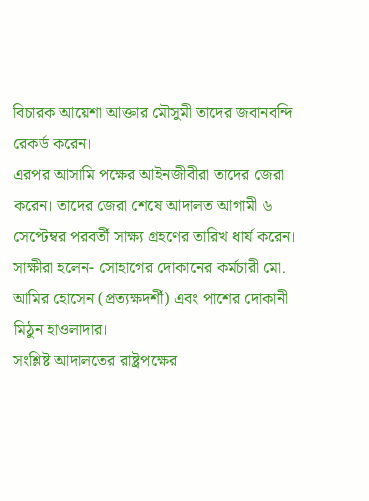বিচারক আয়েশা আক্তার মৌসুমী তাদের জবানবন্দি রেকর্ড করেন।
এরপর আসামি পক্ষের আইনজীবীরা তাদের জেরা করেন। তাদের জেরা শেষে আদালত আগামী ৬ সেপ্টেম্বর পরবর্তী সাক্ষ্য গ্রহণের তারিখ ধার্য করেন।
সাক্ষীরা হলেন- সোহাগের দোকানের কর্মচারী মো. আমির হোসেন (প্রত্যক্ষদর্শী) এবং পাশের দোকানী মিঠুন হাওলাদার।
সংশ্লিষ্ট আদালতের রাষ্ট্রপক্ষের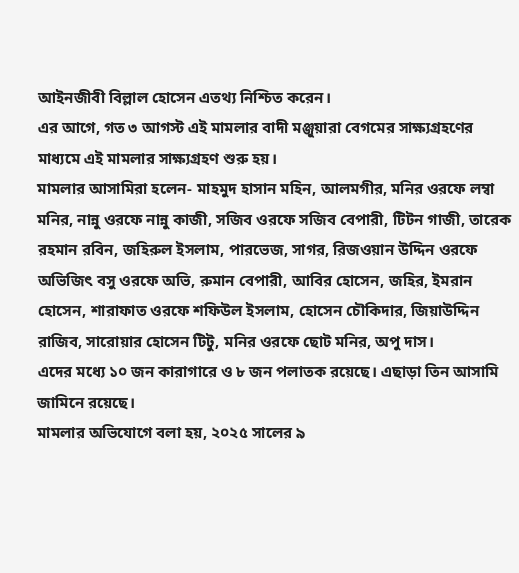আইনজীবী বিল্লাল হোসেন এতথ্য নিশ্চিত করেন।
এর আগে, গত ৩ আগস্ট এই মামলার বাদী মঞ্জুয়ারা বেগমের সাক্ষ্যগ্রহণের মাধ্যমে এই মামলার সাক্ষ্যগ্রহণ শুরু হয়।
মামলার আসামিরা হলেন- মাহমুদ হাসান মহিন, আলমগীর, মনির ওরফে লম্বা মনির, নান্নু ওরফে নান্নু কাজী, সজিব ওরফে সজিব বেপারী, টিটন গাজী, তারেক রহমান রবিন, জহিরুল ইসলাম, পারভেজ, সাগর, রিজওয়ান উদ্দিন ওরফে অভিজিৎ বসু ওরফে অভি, রুমান বেপারী, আবির হোসেন, জহির, ইমরান হোসেন, শারাফাত ওরফে শফিউল ইসলাম, হোসেন চৌকিদার, জিয়াউদ্দিন রাজিব, সারোয়ার হোসেন টিটু, মনির ওরফে ছোট মনির, অপু দাস।
এদের মধ্যে ১০ জন কারাগারে ও ৮ জন পলাতক রয়েছে। এছাড়া তিন আসামি জামিনে রয়েছে।
মামলার অভিযোগে বলা হয়, ২০২৫ সালের ৯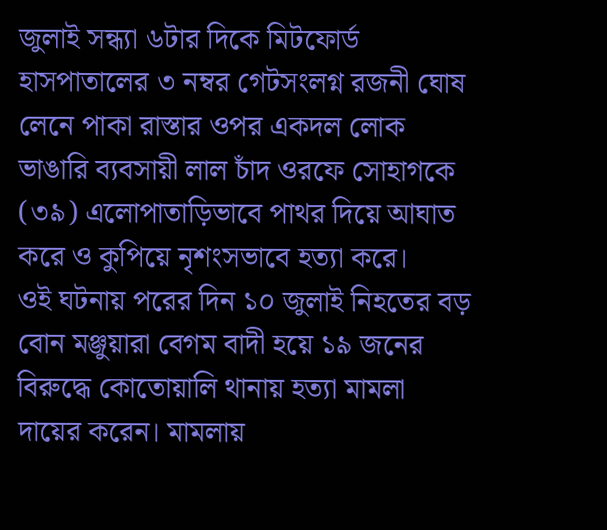জুলাই সন্ধ্যা ৬টার দিকে মিটফোর্ড হাসপাতালের ৩ নম্বর গেটসংলগ্ন রজনী ঘোষ লেনে পাকা রাস্তার ওপর একদল লোক ভাঙারি ব্যবসায়ী লাল চাঁদ ওরফে সোহাগকে (৩৯) এলোপাতাড়িভাবে পাথর দিয়ে আঘাত করে ও কুপিয়ে নৃশংসভাবে হত্যা করে।
ওই ঘটনায় পরের দিন ১০ জুলাই নিহতের বড় বোন মঞ্জুয়ারা বেগম বাদী হয়ে ১৯ জনের বিরুদ্ধে কোতোয়ালি থানায় হত্যা মামলা দায়ের করেন। মামলায়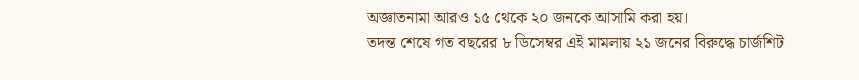অজ্ঞাতনামা আরও ১৫ থেকে ২০ জনকে আসামি করা হয়।
তদন্ত শেষে গত বছরের ৮ ডিসেম্বর এই মামলায় ২১ জনের বিরুদ্ধে চার্জশিট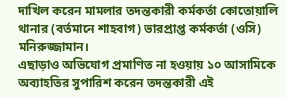দাখিল করেন মামলার তদন্তকারী কর্মকর্তা কোতোয়ালি থানার (বর্তমানে শাহবাগ) ভারপ্রাপ্ত কর্মকর্তা (ওসি) মনিরুজ্জামান।
এছাড়াও অভিযোগ প্রমাণিত না হওয়ায় ১০ আসামিকে অব্যাহতির সুপারিশ করেন তদন্তকারী এই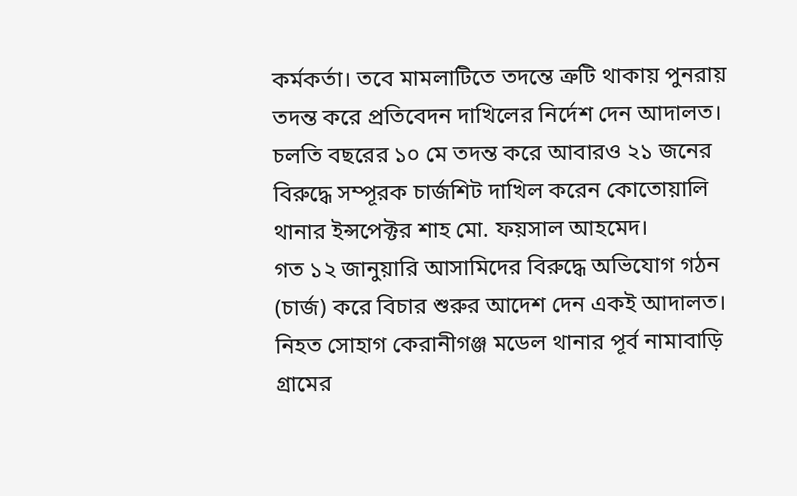কর্মকর্তা। তবে মামলাটিতে তদন্তে ত্রুটি থাকায় পুনরায় তদন্ত করে প্রতিবেদন দাখিলের নির্দেশ দেন আদালত।
চলতি বছরের ১০ মে তদন্ত করে আবারও ২১ জনের বিরুদ্ধে সম্পূরক চার্জশিট দাখিল করেন কোতোয়ালি থানার ইন্সপেক্টর শাহ মো. ফয়সাল আহমেদ।
গত ১২ জানুয়ারি আসামিদের বিরুদ্ধে অভিযোগ গঠন (চার্জ) করে বিচার শুরুর আদেশ দেন একই আদালত।
নিহত সোহাগ কেরানীগঞ্জ মডেল থানার পূর্ব নামাবাড়ি গ্রামের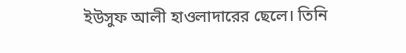ইউসুফ আলী হাওলাদারের ছেলে। তিনি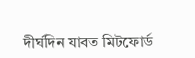দীর্ঘদিন যাবত মিটফোর্ড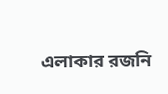এলাকার রজনি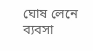ঘোষ লেনে ব্যবসা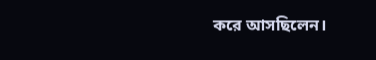করে আসছিলেন।